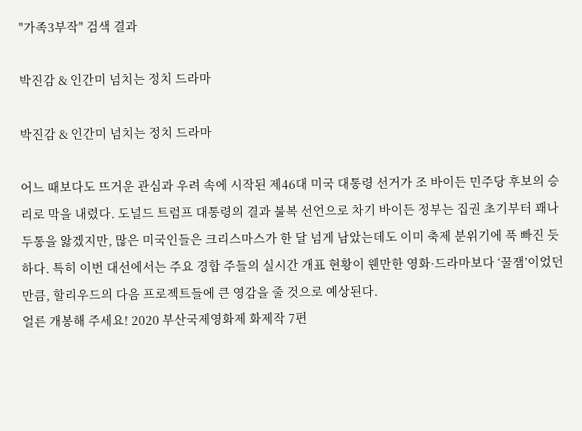"가족3부작" 검색 결과

박진감 & 인간미 넘치는 정치 드라마

박진감 & 인간미 넘치는 정치 드라마

어느 때보다도 뜨거운 관심과 우려 속에 시작된 제46대 미국 대통령 선거가 조 바이든 민주당 후보의 승리로 막을 내렸다. 도널드 트럼프 대통령의 결과 불복 선언으로 차기 바이든 정부는 집권 초기부터 꽤나 두통을 앓겠지만, 많은 미국인들은 크리스마스가 한 달 넘게 남았는데도 이미 축제 분위기에 푹 빠진 듯하다. 특히 이번 대선에서는 주요 경합 주들의 실시간 개표 현황이 웬만한 영화·드라마보다 ‘꿀잼’이었던 만큼, 할리우드의 다음 프로젝트들에 큰 영감을 줄 것으로 예상된다.
얼른 개봉해 주세요! 2020 부산국제영화제 화제작 7편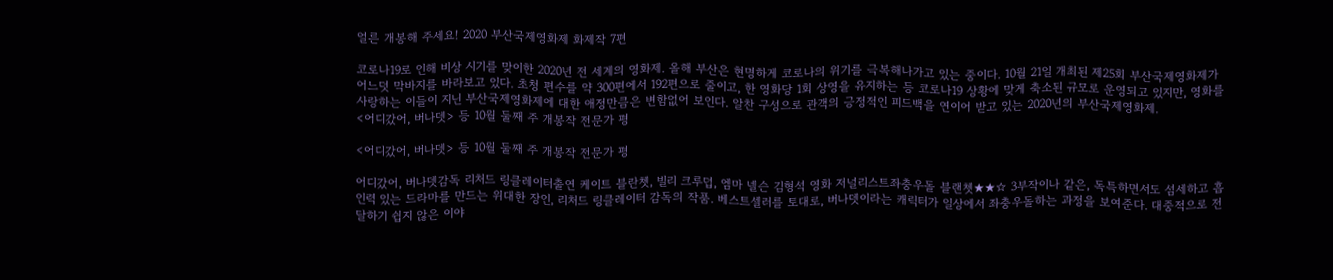얼른 개봉해 주세요! 2020 부산국제영화제 화제작 7편

코로나19로 인해 비상 시기를 맞이한 2020년 전 세계의 영화제. 올해 부산은 현명하게 코로나의 위기를 극복해나가고 있는 중이다. 10월 21일 개최된 제25회 부산국제영화제가 어느덧 막바지를 바라보고 있다. 초청 편수를 약 300편에서 192편으로 줄이고, 한 영화당 1회 상영을 유지하는 등 코로나19 상황에 맞게 축소된 규모로 운영되고 있지만, 영화를 사랑하는 이들이 지닌 부산국제영화제에 대한 애정만큼은 변함없어 보인다. 알찬 구성으로 관객의 긍정적인 피드백을 연이어 받고 있는 2020년의 부산국제영화제.
<어디갔어, 버나뎃> 등 10월 둘째 주 개봉작 전문가 평

<어디갔어, 버나뎃> 등 10월 둘째 주 개봉작 전문가 평

어디갔어, 버나뎃감독 리처드 링클레이터출연 케이트 블란쳇, 빌리 크루덥, 엠마 넬슨 김형석 영화 저널리스트좌충우돌 블랜쳇★★☆ 3부작이나 같은, 독특하면서도 섬세하고 흡인력 있는 드라마를 만드는 위대한 장인, 리처드 링클레이터 감독의 작품. 베스트셀러를 토대로, 버나뎃이라는 캐릭터가 일상에서 좌충우돌하는 과정을 보여준다. 대중적으로 전달하기 쉽지 않은 이야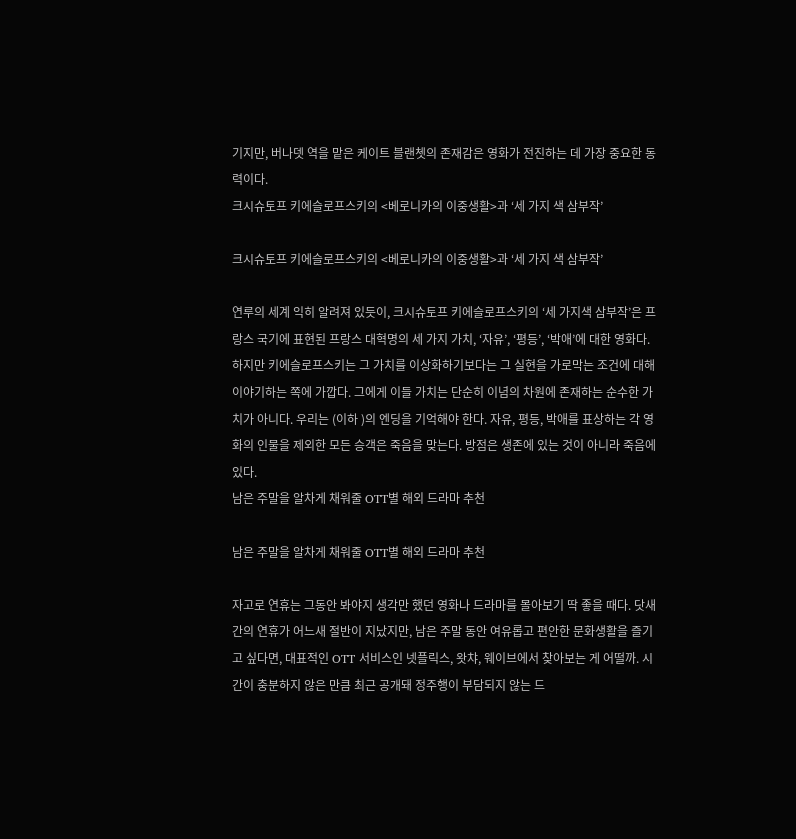기지만, 버나뎃 역을 맡은 케이트 블랜쳇의 존재감은 영화가 전진하는 데 가장 중요한 동력이다.
크시슈토프 키에슬로프스키의 <베로니카의 이중생활>과 ‘세 가지 색 삼부작’

크시슈토프 키에슬로프스키의 <베로니카의 이중생활>과 ‘세 가지 색 삼부작’

연루의 세계 익히 알려져 있듯이, 크시슈토프 키에슬로프스키의 ‘세 가지색 삼부작’은 프랑스 국기에 표현된 프랑스 대혁명의 세 가지 가치, ‘자유’, ‘평등’, ‘박애’에 대한 영화다. 하지만 키에슬로프스키는 그 가치를 이상화하기보다는 그 실현을 가로막는 조건에 대해 이야기하는 쪽에 가깝다. 그에게 이들 가치는 단순히 이념의 차원에 존재하는 순수한 가치가 아니다. 우리는 (이하 )의 엔딩을 기억해야 한다. 자유, 평등, 박애를 표상하는 각 영화의 인물을 제외한 모든 승객은 죽음을 맞는다. 방점은 생존에 있는 것이 아니라 죽음에 있다.
남은 주말을 알차게 채워줄 OTT별 해외 드라마 추천

남은 주말을 알차게 채워줄 OTT별 해외 드라마 추천

자고로 연휴는 그동안 봐야지 생각만 했던 영화나 드라마를 몰아보기 딱 좋을 때다. 닷새간의 연휴가 어느새 절반이 지났지만, 남은 주말 동안 여유롭고 편안한 문화생활을 즐기고 싶다면, 대표적인 OTT 서비스인 넷플릭스, 왓챠, 웨이브에서 찾아보는 게 어떨까. 시간이 충분하지 않은 만큼 최근 공개돼 정주행이 부담되지 않는 드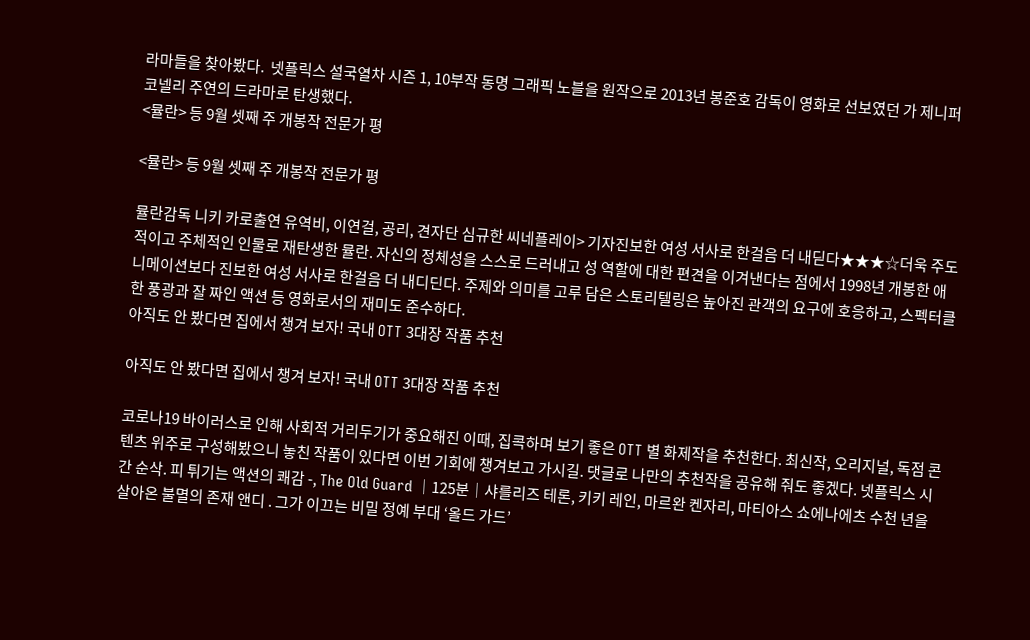라마들을 찾아봤다.  넷플릭스 설국열차 시즌 1, 10부작 동명 그래픽 노블을 원작으로 2013년 봉준호 감독이 영화로 선보였던 가 제니퍼 코넬리 주연의 드라마로 탄생했다.
<뮬란> 등 9월 셋째 주 개봉작 전문가 평

<뮬란> 등 9월 셋째 주 개봉작 전문가 평

뮬란감독 니키 카로출연 유역비, 이연걸, 공리, 견자단 심규한 씨네플레이> 기자진보한 여성 서사로 한걸음 더 내딛다★★★☆더욱 주도적이고 주체적인 인물로 재탄생한 뮬란. 자신의 정체성을 스스로 드러내고 성 역할에 대한 편견을 이겨낸다는 점에서 1998년 개봉한 애니메이션보다 진보한 여성 서사로 한걸음 더 내디딘다. 주제와 의미를 고루 담은 스토리텔링은 높아진 관객의 요구에 호응하고, 스펙터클한 풍광과 잘 짜인 액션 등 영화로서의 재미도 준수하다.
아직도 안 봤다면 집에서 챙겨 보자! 국내 OTT 3대장 작품 추천

아직도 안 봤다면 집에서 챙겨 보자! 국내 OTT 3대장 작품 추천

코로나19 바이러스로 인해 사회적 거리두기가 중요해진 이때, 집콕하며 보기 좋은 OTT 별 화제작을 추천한다. 최신작, 오리지널, 독점 콘텐츠 위주로 구성해봤으니 놓친 작품이 있다면 이번 기회에 챙겨보고 가시길. 댓글로 나만의 추천작을 공유해 줘도 좋겠다. 넷플릭스 시간 순삭. 피 튀기는 액션의 쾌감 -, The Old Guard │125분│샤를리즈 테론, 키키 레인, 마르완 켄자리, 마티아스 쇼에나에츠 수천 년을 살아온 불멸의 존재 앤디 . 그가 이끄는 비밀 정예 부대 ‘올드 가드’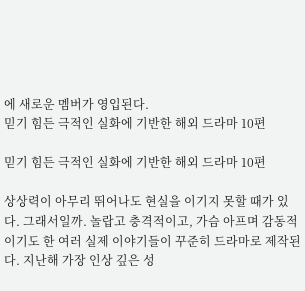에 새로운 멤버가 영입된다.
믿기 힘든 극적인 실화에 기반한 해외 드라마 10편

믿기 힘든 극적인 실화에 기반한 해외 드라마 10편

상상력이 아무리 뛰어나도 현실을 이기지 못할 때가 있다. 그래서일까. 놀랍고 충격적이고, 가슴 아프며 감동적이기도 한 여러 실제 이야기들이 꾸준히 드라마로 제작된다. 지난해 가장 인상 깊은 성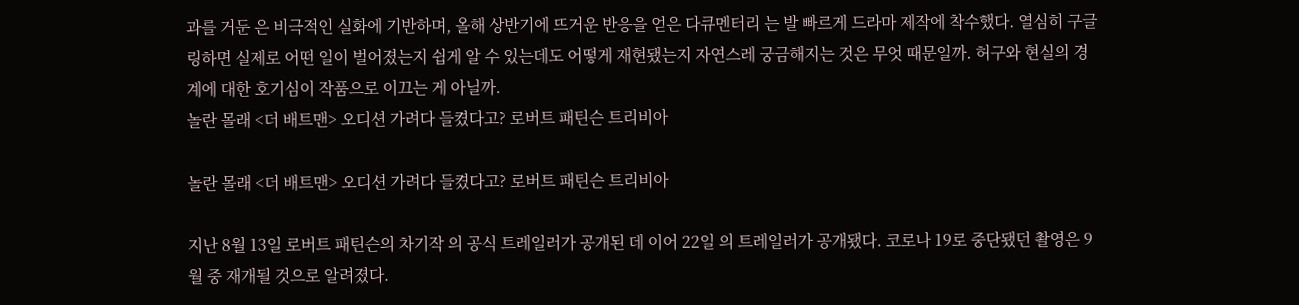과를 거둔 은 비극적인 실화에 기반하며, 올해 상반기에 뜨거운 반응을 얻은 다큐멘터리 는 발 빠르게 드라마 제작에 착수했다. 열심히 구글링하면 실제로 어떤 일이 벌어졌는지 쉽게 알 수 있는데도 어떻게 재현됐는지 자연스레 궁금해지는 것은 무엇 때문일까. 허구와 현실의 경계에 대한 호기심이 작품으로 이끄는 게 아닐까.
놀란 몰래 <더 배트맨> 오디션 가려다 들켰다고? 로버트 패틴슨 트리비아

놀란 몰래 <더 배트맨> 오디션 가려다 들켰다고? 로버트 패틴슨 트리비아

지난 8월 13일 로버트 패틴슨의 차기작 의 공식 트레일러가 공개된 데 이어 22일 의 트레일러가 공개됐다. 코로나 19로 중단됐던 촬영은 9월 중 재개될 것으로 알려졌다.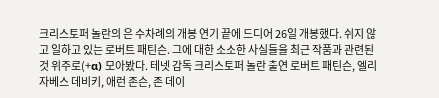크리스토퍼 놀란의 은 수차례의 개봉 연기 끝에 드디어 26일 개봉했다. 쉬지 않고 일하고 있는 로버트 패틴슨. 그에 대한 소소한 사실들을 최근 작품과 관련된 것 위주로(+α) 모아봤다. 테넷 감독 크리스토퍼 놀란 출연 로버트 패틴슨, 엘리자베스 데비키, 애런 존슨, 존 데이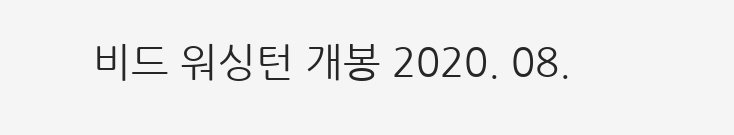비드 워싱턴 개봉 2020. 08.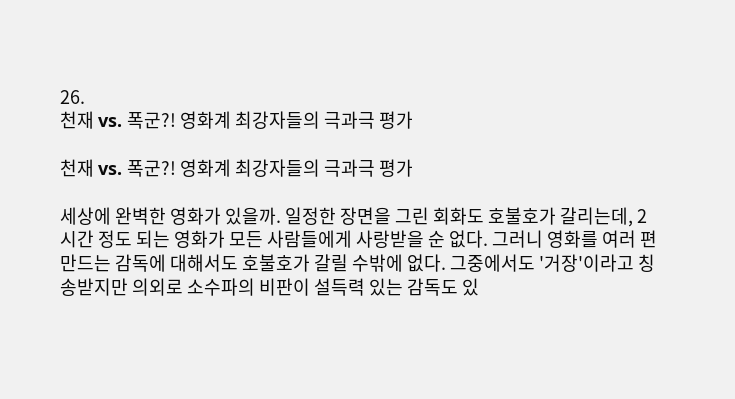26.
천재 vs. 폭군?! 영화계 최강자들의 극과극 평가

천재 vs. 폭군?! 영화계 최강자들의 극과극 평가

세상에 완벽한 영화가 있을까. 일정한 장면을 그린 회화도 호불호가 갈리는데, 2시간 정도 되는 영화가 모든 사람들에게 사랑받을 순 없다. 그러니 영화를 여러 편 만드는 감독에 대해서도 호불호가 갈릴 수밖에 없다. 그중에서도 '거장'이라고 칭송받지만 의외로 소수파의 비판이 설득력 있는 감독도 있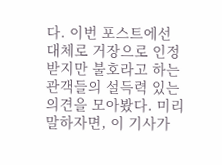다. 이번 포스트에선 대체로 거장으로 인정받지만 불호라고 하는 관객들의 설득력 있는 의견을 모아봤다. 미리 말하자면, 이 기사가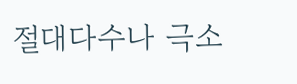절대다수나 극소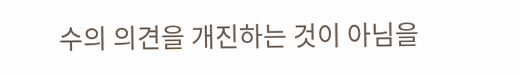수의 의견을 개진하는 것이 아님을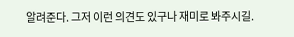알려준다. 그저 이런 의견도 있구나 재미로 봐주시길.